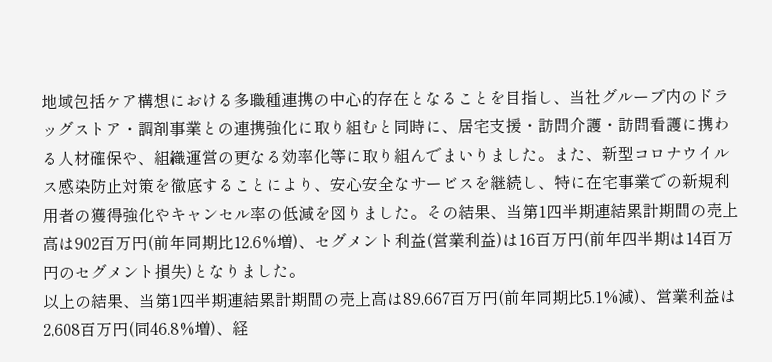地域包括ケア構想における多職種連携の中心的存在となることを目指し、当社グループ内のドラッグストア・調剤事業との連携強化に取り組むと同時に、居宅支援・訪問介護・訪問看護に携わる人材確保や、組織運営の更なる効率化等に取り組んでまいりました。また、新型コロナウイルス感染防止対策を徹底することにより、安心安全なサービスを継続し、特に在宅事業での新規利用者の獲得強化やキャンセル率の低減を図りました。その結果、当第1四半期連結累計期間の売上高は902百万円(前年同期比12.6%増)、セグメント利益(営業利益)は16百万円(前年四半期は14百万円のセグメント損失)となりました。
以上の結果、当第1四半期連結累計期間の売上高は89,667百万円(前年同期比5.1%減)、営業利益は2,608百万円(同46.8%増)、経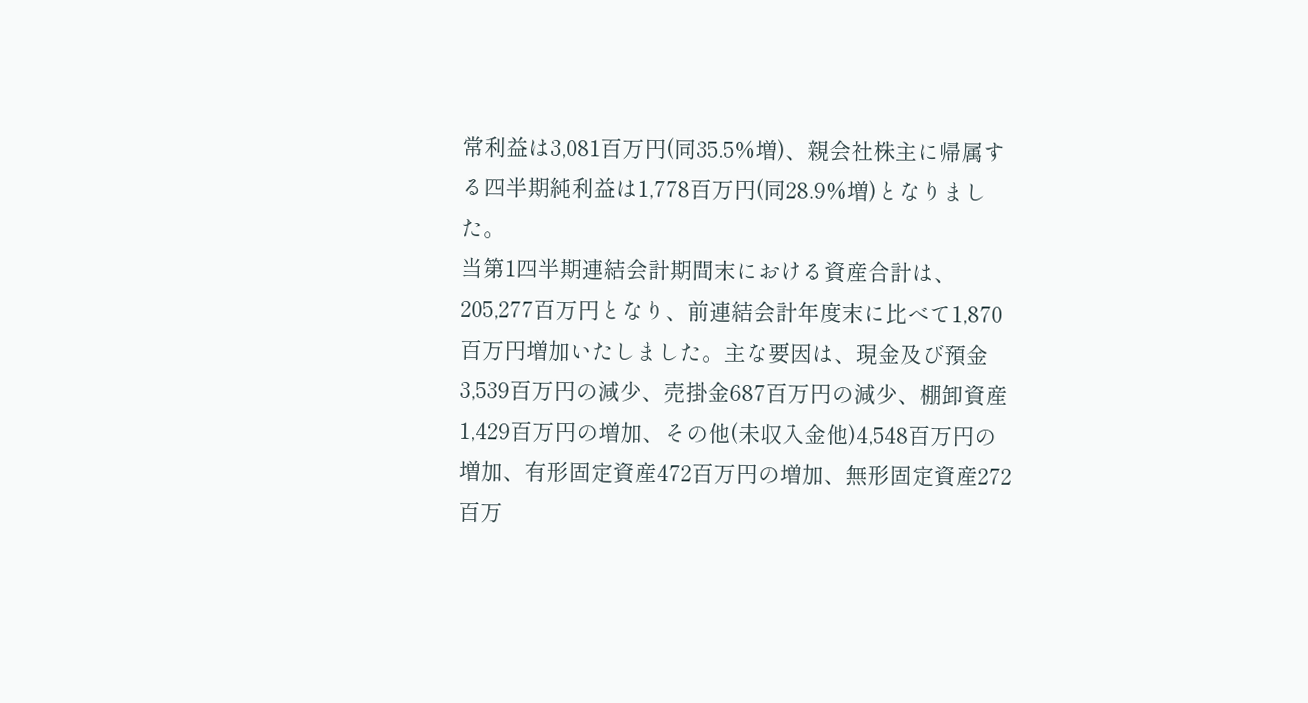常利益は3,081百万円(同35.5%増)、親会社株主に帰属する四半期純利益は1,778百万円(同28.9%増)となりました。
当第1四半期連結会計期間末における資産合計は、205,277百万円となり、前連結会計年度末に比べて1,870百万円増加いたしました。主な要因は、現金及び預金3,539百万円の減少、売掛金687百万円の減少、棚卸資産1,429百万円の増加、その他(未収入金他)4,548百万円の増加、有形固定資産472百万円の増加、無形固定資産272百万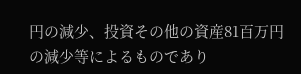円の減少、投資その他の資産81百万円の減少等によるものであり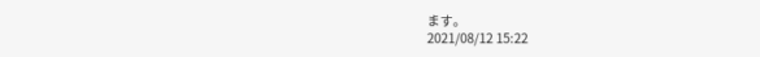ます。
2021/08/12 15:22